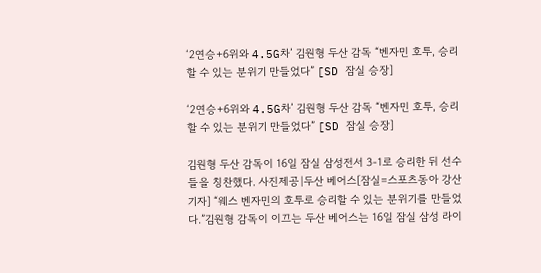‘2연승+6위와 4.5G차’ 김원형 두산 감독 “벤자민 호투, 승리할 수 있는 분위기 만들었다” [SD 잠실 승장]

‘2연승+6위와 4.5G차’ 김원형 두산 감독 “벤자민 호투, 승리할 수 있는 분위기 만들었다” [SD 잠실 승장]

김원형 두산 감독이 16일 잠실 삼성전서 3-1로 승리한 뒤 선수들을 칭찬했다. 사진제공|두산 베어스[잠실=스포츠동아 강산 기자] “웨스 벤자민의 호투로 승리할 수 있는 분위기를 만들었다.”김원형 감독이 이끄는 두산 베어스는 16일 잠실 삼성 라이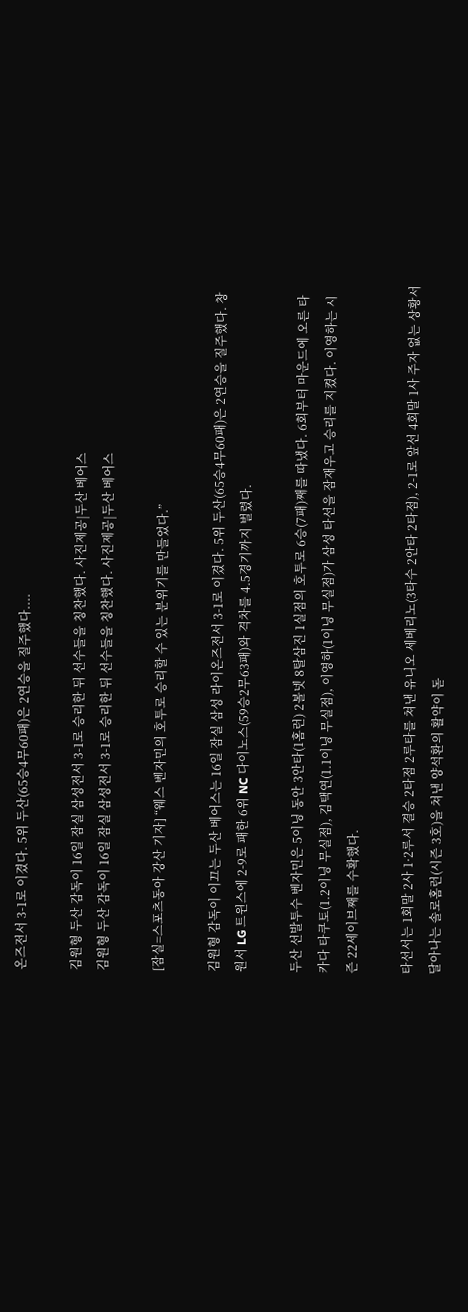온즈전서 3-1로 이겼다. 5위 두산(65승4무60패)은 2연승을 질주했다....

김원형 두산 감독이 16일 잠실 삼성전서 3-1로 승리한 뒤 선수들을 칭찬했다. 사진제공|두산 베어스
김원형 두산 감독이 16일 잠실 삼성전서 3-1로 승리한 뒤 선수들을 칭찬했다. 사진제공|두산 베어스

[잠실=스포츠동아 강산 기자] “웨스 벤자민의 호투로 승리할 수 있는 분위기를 만들었다.”

김원형 감독이 이끄는 두산 베어스는 16일 잠실 삼성 라이온즈전서 3-1로 이겼다. 5위 두산(65승4무60패)은 2연승을 질주했다. 창원서 LG 트윈스에 2-9로 패한 6위 NC 다이노스(59승2무63패)와 격차를 4.5경기까지 벌렸다.

두산 선발투수 벤자민은 5이닝 동안 3안타(1홈런) 2볼넷 8탈삼진 1실점의 호투로 6승(7패)째를 따냈다. 6회부터 마운드에 오른 타카다 타쿠토(1.2이닝 무실점), 김택연(1.1이닝 무실점), 이영하(1이닝 무실점)가 삼성 타선을 잠재우고 승리를 지켰다. 이영하는 시즌 22세이브째를 수확했다.

타선서는 1회말 2사 1·2루서 결승 2타점 2루타를 쳐낸 유니오 세베리노(3타수 2안타 2타점), 2-1로 앞선 4회말 1사 주자 없는 상황서 달아나는 솔로홈런(시즌 3호)을 쳐낸 양석환의 활약이 돋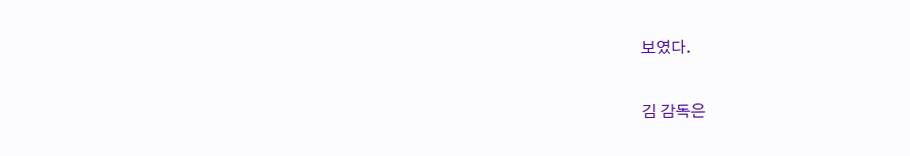보였다.

김 감독은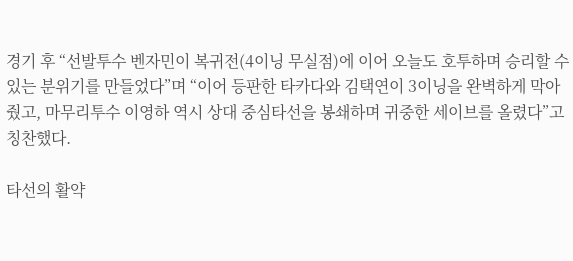경기 후 “선발투수 벤자민이 복귀전(4이닝 무실점)에 이어 오늘도 호투하며 승리할 수 있는 분위기를 만들었다”며 “이어 등판한 타카다와 김택연이 3이닝을 완벽하게 막아줬고, 마무리투수 이영하 역시 상대 중심타선을 봉쇄하며 귀중한 세이브를 올렸다”고 칭찬했다.

타선의 활약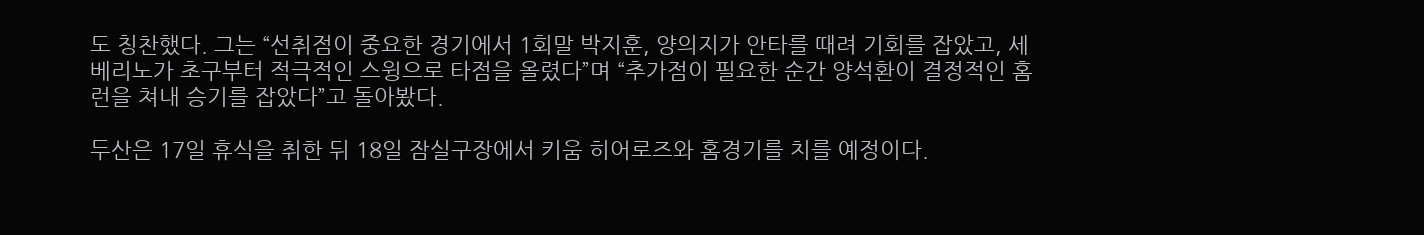도 칭찬했다. 그는 “선취점이 중요한 경기에서 1회말 박지훈, 양의지가 안타를 때려 기회를 잡았고, 세베리노가 초구부터 적극적인 스윙으로 타점을 올렸다”며 “추가점이 필요한 순간 양석환이 결정적인 홈런을 쳐내 승기를 잡았다”고 돌아봤다.

두산은 17일 휴식을 취한 뒤 18일 잠실구장에서 키움 히어로즈와 홈경기를 치를 예정이다.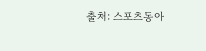출처: 스포츠동아